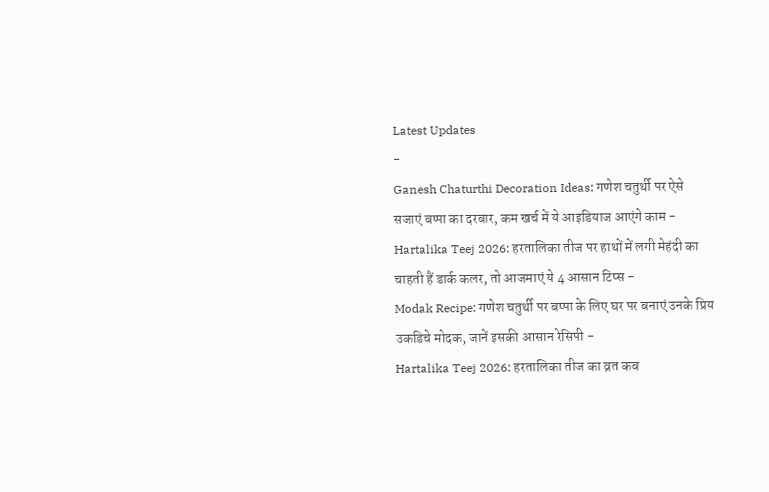Latest Updates
-
Ganesh Chaturthi Decoration Ideas: गणेश चतुर्थी पर ऐसे सजाएं बप्पा का दरबार, कम खर्च में ये आइडियाज आएंगे काम -
Hartalika Teej 2026: हरतालिका तीज पर हाथों में लगी मेहंदी का चाहती हैं डार्क कलर, तो आजमाएं ये 4 आसान टिप्स -
Modak Recipe: गणेश चतुर्थी पर बप्पा के लिए घर पर बनाएं उनके प्रिय उकडिचे मोदक, जानें इसकी आसान रेसिपी -
Hartalika Teej 2026: हरतालिका तीज का व्रत कब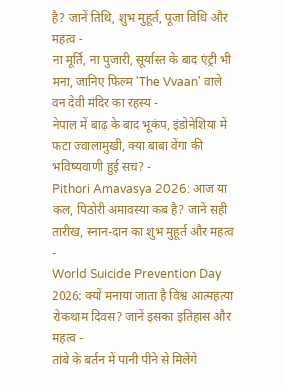है? जानें तिथि, शुभ मुहूर्त, पूजा विधि और महत्व -
ना मूर्ति, ना पुजारी, सूर्यास्त के बाद एंट्री भी मना, जानिए फिल्म 'The Vvaan' वाले वन देवी मंदिर का रहस्य -
नेपाल में बाढ़ के बाद भूकंप, इंडोनेशिया में फटा ज्वालामुखी, क्या बाबा वेंगा की भविष्यवाणी हुई सच? -
Pithori Amavasya 2026: आज या कल, पिठोरी अमावस्या कब है? जानें सही तारीख, स्नान-दान का शुभ मुहूर्त और महत्व -
World Suicide Prevention Day 2026: क्यों मनाया जाता है विश्व आत्महत्या रोकथाम दिवस? जानें इसका इतिहास और महत्व -
तांबे के बर्तन में पानी पीने से मिलेंगे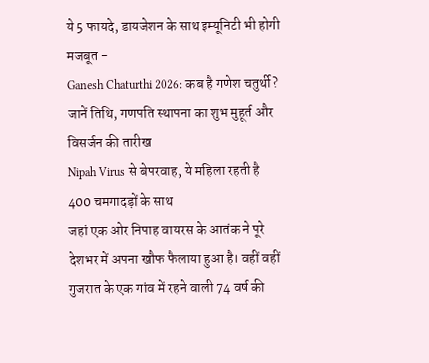ये 5 फायदे, डायजेशन के साथ इम्यूनिटी भी होगी मजबूत -
Ganesh Chaturthi 2026: कब है गणेश चतुर्थी? जानें तिथि, गणपति स्थापना का शुभ मुहूर्त और विसर्जन की तारीख
Nipah Virus से बेपरवाह, ये महिला रहती है 400 चमगादड़ों के साथ
जहां एक ओर निपाह वायरस के आतंक ने पूरे देशभर में अपना खौफ फैलाया हुआ है। वहीं वहीं गुजरात के एक गांव में रहने वाली 74 वर्ष की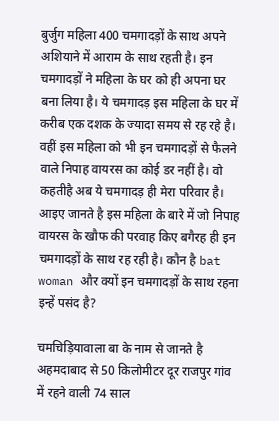बुर्जुग महिला 400 चमगादड़ों के साथ अपने अशियाने में आराम के साथ रहती है। इन चमगादड़ों ने महिला के घर को ही अपना घर बना लिया है। ये चमगादड़ इस महिला के घर में करीब एक दशक के ज्यादा समय से रह रहे है। वहीं इस महिला को भी इन चमगादड़ों से फैलने वाले निपाह वायरस का कोई डर नहीं है। वो कहतीहै अब ये चमगादड़ ही मेरा परिवार है।
आइए जानते है इस महिला के बारे में जो निपाह वायरस के खौफ की परवाह किए बगैरह ही इन चमगादड़ों के साथ रह रही है। कौन है bat woman और क्यों इन चमगादड़ों के साथ रहना इन्हें पसंद है?

चमचिड़ियावाला बा के नाम से जानते है
अहमदाबाद से 50 किलोमीटर दूर राजपुर गांव में रहने वाली 74 साल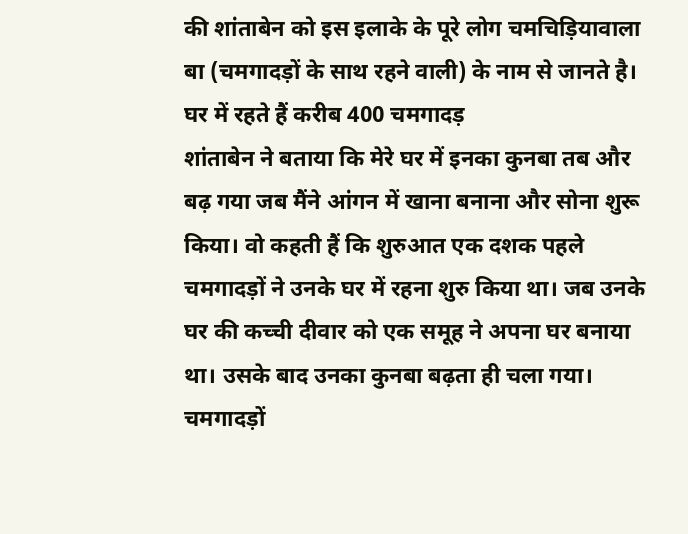की शांताबेन को इस इलाके के पूरे लोग चमचिड़ियावाला बा (चमगादड़ों के साथ रहने वाली) के नाम से जानते है।
घर में रहते हैं करीब 400 चमगादड़
शांताबेन ने बताया कि मेरे घर में इनका कुनबा तब और बढ़ गया जब मैंने आंगन में खाना बनाना और सोना शुरू किया। वो कहती हैं कि शुरुआत एक दशक पहले चमगादड़ों ने उनके घर में रहना शुरु किया था। जब उनके घर की कच्ची दीवार को एक समूह ने अपना घर बनाया था। उसके बाद उनका कुनबा बढ़ता ही चला गया। चमगादड़ों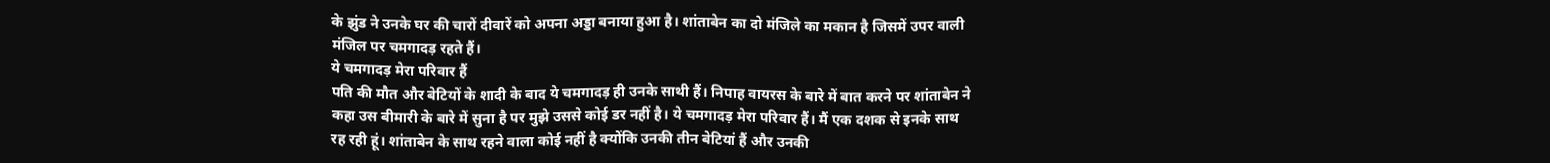के झुंड ने उनके घर की चारों दीवारें को अपना अड्डा बनाया हुआ है। शांताबेन का दो मंजिले का मकान है जिसमें उपर वाली मंजिल पर चमगादड़ रहते हैं।
ये चमगादड़ मेरा परिवार हैं
पति की मौत और बेटियों के शादी के बाद ये चमगादड़ ही उनके साथी हैं। निपाह वायरस के बारे में बात करने पर शांताबेन ने कहा उस बीमारी के बारे में सुना है पर मुझे उससे कोई डर नहीं है। ये चमगादड़ मेरा परिवार हैं। मैं एक दशक से इनके साथ रह रही हूं। शांताबेन के साथ रहने वाला कोई नहीं है क्योंकि उनकी तीन बेटियां हैं और उनकी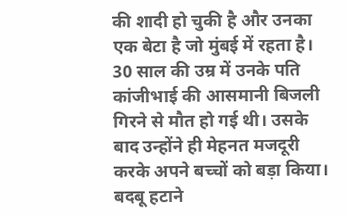की शादी हो चुकी है और उनका एक बेटा है जो मुंबई में रहता है। 30 साल की उम्र में उनके पति कांजीभाई की आसमानी बिजली गिरने से मौत हो गई थी। उसके बाद उन्होंने ही मेहनत मजदूरी करके अपने बच्चों को बड़ा किया।
बदबू हटाने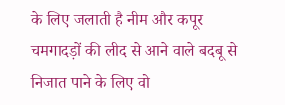के लिए जलाती है नीम और कपूर
चमगादड़ों की लीद से आने वाले बदबू से निजात पाने के लिए वो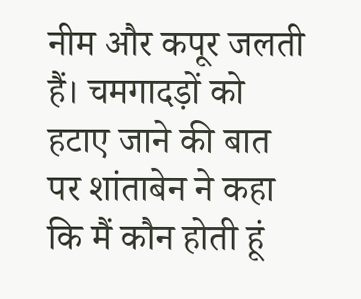नीम और कपूर जलती हैं। चमगादड़ों को हटाए जाने की बात पर शांताबेन ने कहा कि मैं कौन होती हूं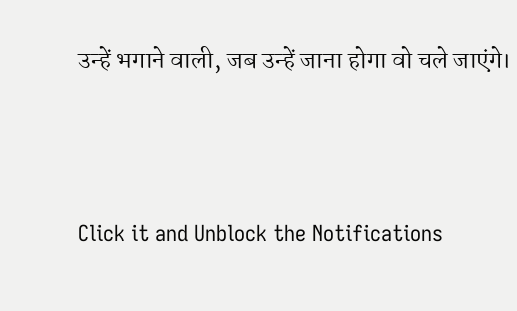उन्हें भगाने वाली, जब उन्हें जाना होगा वो चले जाएंगे।



Click it and Unblock the Notifications